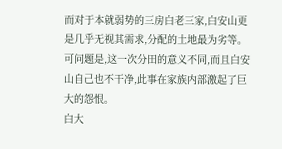而对于本就弱势的三房白老三家,白安山更是几乎无视其需求,分配的土地最为劣等。
可问题是,这一次分田的意义不同,而且白安山自己也不干净,此事在家族内部激起了巨大的怨恨。
白大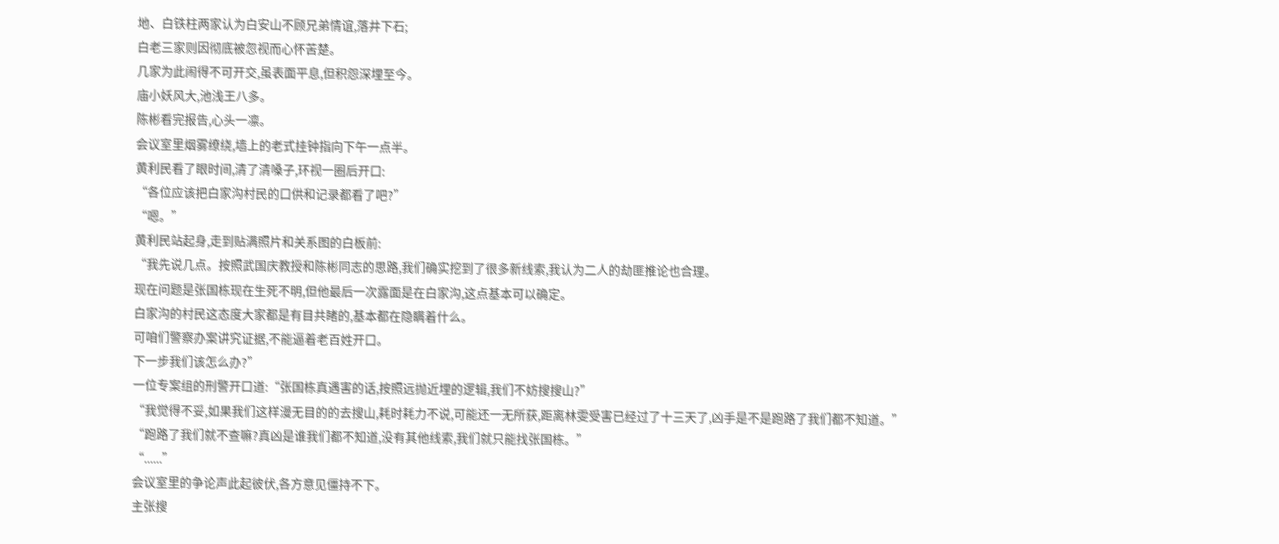地、白铁柱两家认为白安山不顾兄弟情谊,落井下石;
白老三家则因彻底被忽视而心怀苦楚。
几家为此闹得不可开交,虽表面平息,但积怨深埋至今。
庙小妖风大,池浅王八多。
陈彬看完报告,心头一凛。
会议室里烟雾缭绕,墙上的老式挂钟指向下午一点半。
黄利民看了眼时间,清了清嗓子,环视一圈后开口:
“各位应该把白家沟村民的口供和记录都看了吧?”
“嗯。”
黄利民站起身,走到贴满照片和关系图的白板前:
“我先说几点。按照武国庆教授和陈彬同志的思路,我们确实挖到了很多新线索,我认为二人的劫匪推论也合理。
现在问题是张国栋现在生死不明,但他最后一次露面是在白家沟,这点基本可以确定。
白家沟的村民这态度大家都是有目共睹的,基本都在隐瞒着什么。
可咱们警察办案讲究证据,不能逼着老百姓开口。
下一步我们该怎么办?”
一位专案组的刑警开口道:“张国栋真遇害的话,按照远抛近埋的逻辑,我们不妨搜搜山?”
“我觉得不妥,如果我们这样漫无目的的去搜山,耗时耗力不说,可能还一无所获,距离林雯受害已经过了十三天了,凶手是不是跑路了我们都不知道。”
“跑路了我们就不查嘛?真凶是谁我们都不知道,没有其他线索,我们就只能找张国栋。”
“......”
会议室里的争论声此起彼伏,各方意见僵持不下。
主张搜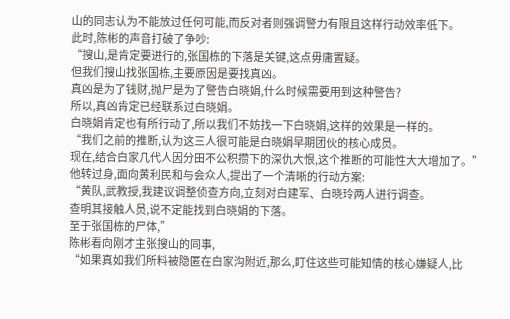山的同志认为不能放过任何可能,而反对者则强调警力有限且这样行动效率低下。
此时,陈彬的声音打破了争吵:
“搜山,是肯定要进行的,张国栋的下落是关键,这点毋庸置疑。
但我们搜山找张国栋,主要原因是要找真凶。
真凶是为了钱财,抛尸是为了警告白晓娟,什么时候需要用到这种警告?
所以,真凶肯定已经联系过白晓娟。
白晓娟肯定也有所行动了,所以我们不妨找一下白晓娟,这样的效果是一样的。
“我们之前的推断,认为这三人很可能是白晓娟早期团伙的核心成员。
现在,结合白家几代人因分田不公积攒下的深仇大恨,这个推断的可能性大大增加了。”
他转过身,面向黄利民和与会众人,提出了一个清晰的行动方案:
“黄队,武教授,我建议调整侦查方向,立刻对白建军、白晓玲两人进行调查。
查明其接触人员,说不定能找到白晓娟的下落。
至于张国栋的尸体,”
陈彬看向刚才主张搜山的同事,
“如果真如我们所料被隐匿在白家沟附近,那么,盯住这些可能知情的核心嫌疑人,比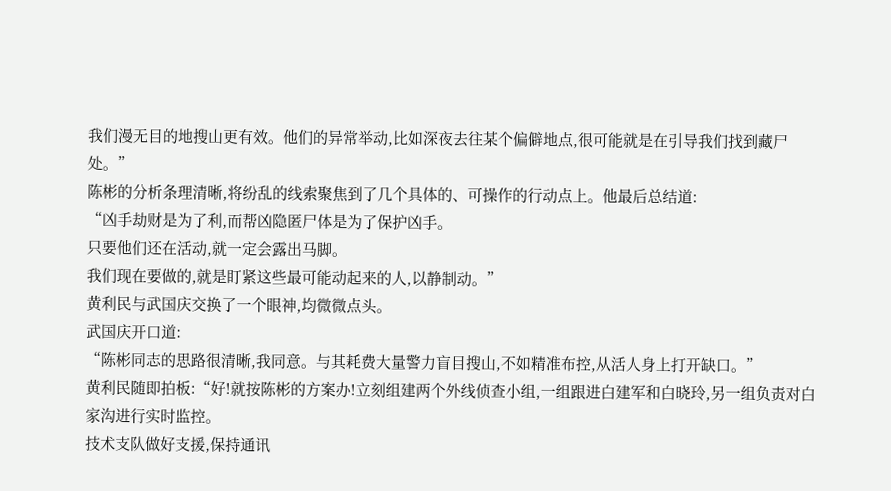我们漫无目的地搜山更有效。他们的异常举动,比如深夜去往某个偏僻地点,很可能就是在引导我们找到藏尸处。”
陈彬的分析条理清晰,将纷乱的线索聚焦到了几个具体的、可操作的行动点上。他最后总结道:
“凶手劫财是为了利,而帮凶隐匿尸体是为了保护凶手。
只要他们还在活动,就一定会露出马脚。
我们现在要做的,就是盯紧这些最可能动起来的人,以静制动。”
黄利民与武国庆交换了一个眼神,均微微点头。
武国庆开口道:
“陈彬同志的思路很清晰,我同意。与其耗费大量警力盲目搜山,不如精准布控,从活人身上打开缺口。”
黄利民随即拍板:“好!就按陈彬的方案办!立刻组建两个外线侦查小组,一组跟进白建军和白晓玲,另一组负责对白家沟进行实时监控。
技术支队做好支援,保持通讯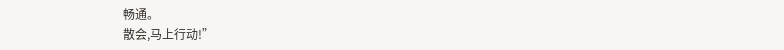畅通。
散会,马上行动!”